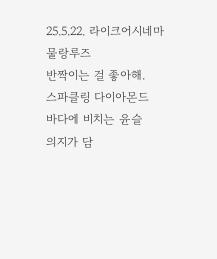25.5.22. 라이크어시네마 물랑루즈
반짝이는 걸 좋아해.
스파클링 다이아몬드
바다에 비치는 윤슬
의지가 담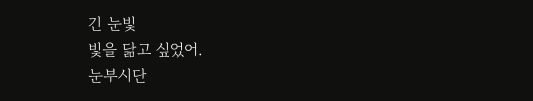긴 눈빛
빛을 닮고 싶었어.
눈부시단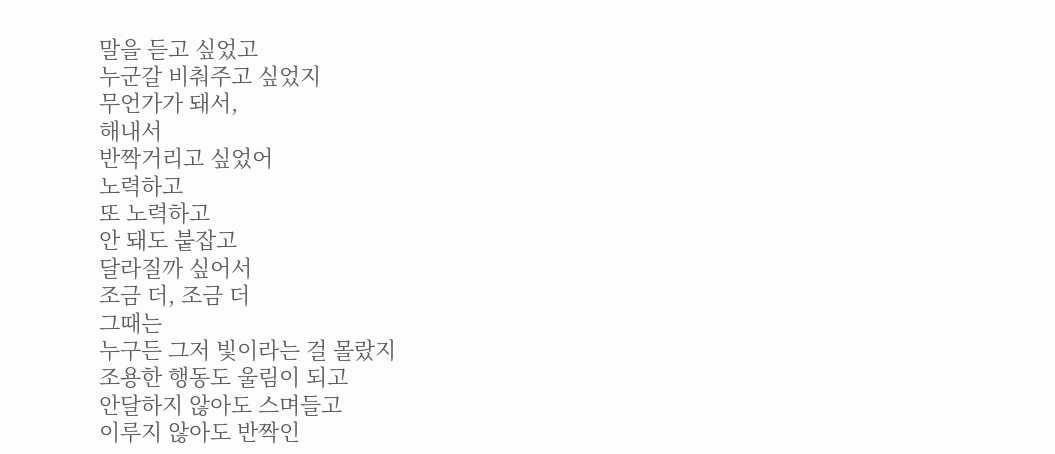말을 듣고 싶었고
누군갈 비춰주고 싶었지
무언가가 돼서,
해내서
반짝거리고 싶었어
노력하고
또 노력하고
안 돼도 붙잡고
달라질까 싶어서
조금 더, 조금 더
그때는
누구든 그저 빛이라는 걸 몰랐지
조용한 행동도 울림이 되고
안달하지 않아도 스며들고
이루지 않아도 반짝인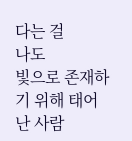다는 걸
나도
빛으로 존재하기 위해 태어난 사람